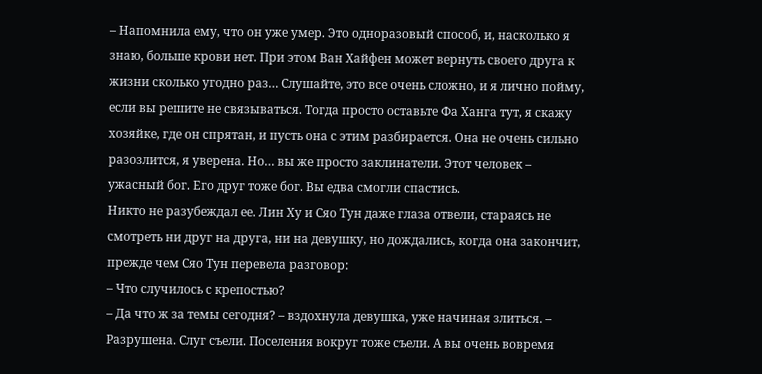– Напомнила ему, что он уже умер. Это одноразовый способ, и, насколько я знаю, больше крови нет. При этом Ван Хайфен может вернуть своего друга к жизни сколько угодно раз… Слушайте, это все очень сложно, и я лично пойму, если вы решите не связываться. Тогда просто оставьте Фа Ханга тут, я скажу хозяйке, где он спрятан, и пусть она с этим разбирается. Она не очень сильно разозлится, я уверена. Но… вы же просто заклинатели. Этот человек – ужасный бог. Его друг тоже бог. Вы едва смогли спастись.
Никто не разубеждал ее. Лин Ху и Сяо Тун даже глаза отвели, стараясь не смотреть ни друг на друга, ни на девушку, но дождались, когда она закончит, прежде чем Сяо Тун перевела разговор:
– Что случилось с крепостью?
– Да что ж за темы сегодня? – вздохнула девушка, уже начиная злиться. – Разрушена. Слуг съели. Поселения вокруг тоже съели. А вы очень вовремя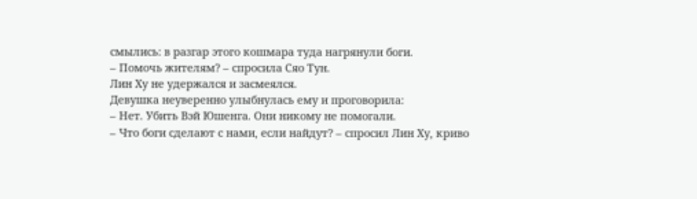смылись: в разгар этого кошмара туда нагрянули боги.
– Помочь жителям? – спросила Сяо Тун.
Лин Ху не удержался и засмеялся.
Девушка неуверенно улыбнулась ему и проговорила:
– Нет. Убить Вэй Юшенга. Они никому не помогали.
– Что боги сделают с нами, если найдут? – спросил Лин Ху, криво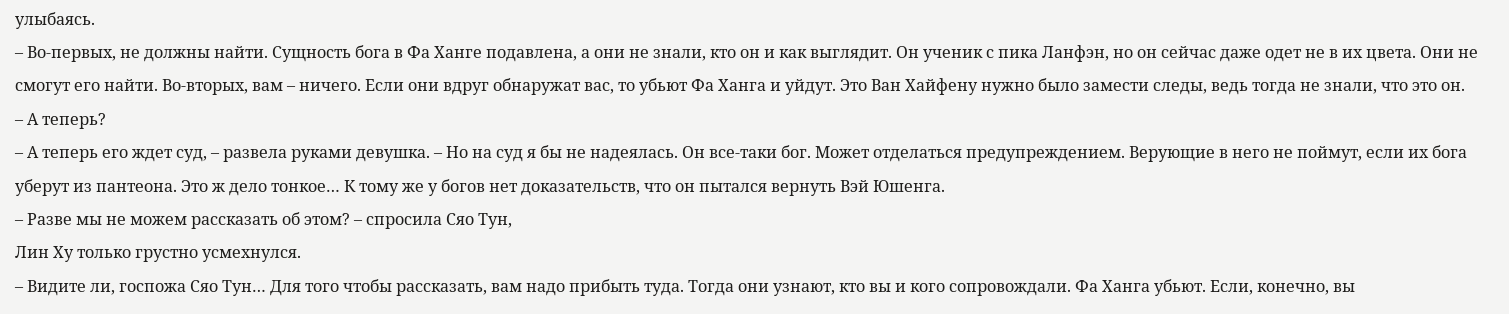улыбаясь.
– Во-первых, не должны найти. Сущность бога в Фа Ханге подавлена, а они не знали, кто он и как выглядит. Он ученик с пика Ланфэн, но он сейчас даже одет не в их цвета. Они не смогут его найти. Во-вторых, вам – ничего. Если они вдруг обнаружат вас, то убьют Фа Ханга и уйдут. Это Ван Хайфену нужно было замести следы, ведь тогда не знали, что это он.
– А теперь?
– А теперь его ждет суд, – развела руками девушка. – Но на суд я бы не надеялась. Он все-таки бог. Может отделаться предупреждением. Верующие в него не поймут, если их бога уберут из пантеона. Это ж дело тонкое… К тому же у богов нет доказательств, что он пытался вернуть Вэй Юшенга.
– Разве мы не можем рассказать об этом? – спросила Сяо Тун,
Лин Ху только грустно усмехнулся.
– Видите ли, госпожа Сяо Тун… Для того чтобы рассказать, вам надо прибыть туда. Тогда они узнают, кто вы и кого сопровождали. Фа Ханга убьют. Если, конечно, вы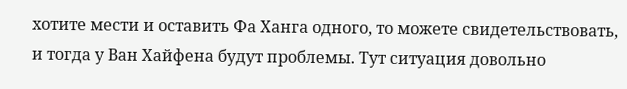хотите мести и оставить Фа Ханга одного, то можете свидетельствовать, и тогда у Ван Хайфена будут проблемы. Тут ситуация довольно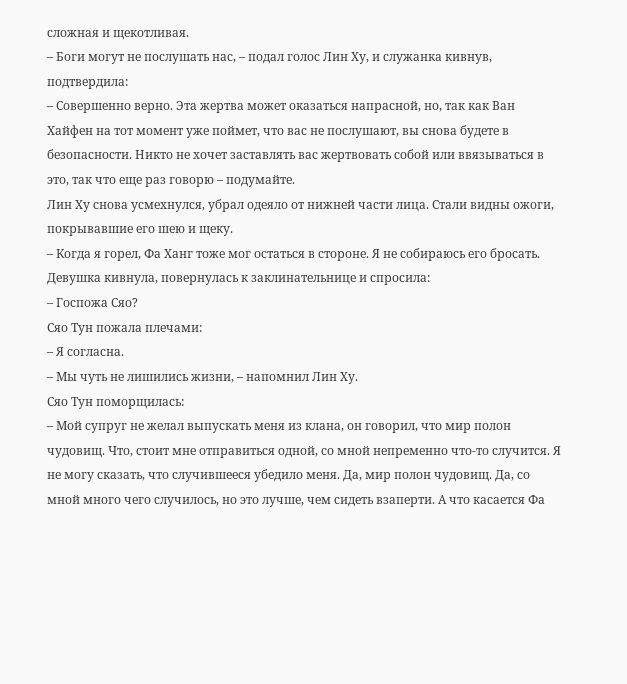сложная и щекотливая.
– Боги могут не послушать нас, – подал голос Лин Ху, и служанка кивнув, подтвердила:
– Совершенно верно. Эта жертва может оказаться напрасной, но, так как Ван Хайфен на тот момент уже поймет, что вас не послушают, вы снова будете в безопасности. Никто не хочет заставлять вас жертвовать собой или ввязываться в это, так что еще раз говорю – подумайте.
Лин Ху снова усмехнулся, убрал одеяло от нижней части лица. Стали видны ожоги, покрывавшие его шею и щеку.
– Когда я горел, Фа Ханг тоже мог остаться в стороне. Я не собираюсь его бросать.
Девушка кивнула, повернулась к заклинательнице и спросила:
– Госпожа Сяо?
Сяо Тун пожала плечами:
– Я согласна.
– Мы чуть не лишились жизни, – напомнил Лин Ху.
Сяо Тун поморщилась:
– Мой супруг не желал выпускать меня из клана, он говорил, что мир полон чудовищ. Что, стоит мне отправиться одной, со мной непременно что-то случится. Я не могу сказать, что случившееся убедило меня. Да, мир полон чудовищ. Да, со мной много чего случилось, но это лучше, чем сидеть взаперти. А что касается Фа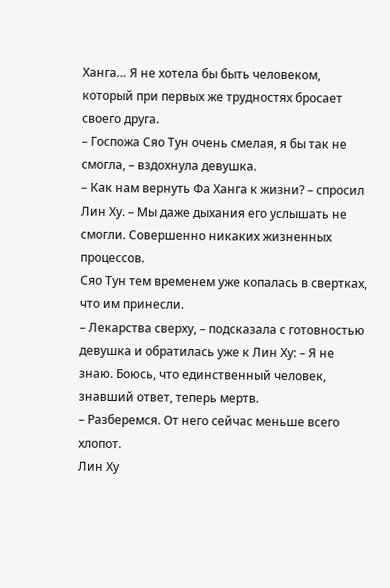Ханга… Я не хотела бы быть человеком, который при первых же трудностях бросает своего друга.
– Госпожа Сяо Тун очень смелая, я бы так не смогла, – вздохнула девушка.
– Как нам вернуть Фа Ханга к жизни? – спросил Лин Ху. – Мы даже дыхания его услышать не смогли. Совершенно никаких жизненных процессов.
Сяо Тун тем временем уже копалась в свертках, что им принесли.
– Лекарства сверху, – подсказала с готовностью девушка и обратилась уже к Лин Ху: – Я не знаю. Боюсь, что единственный человек, знавший ответ, теперь мертв.
– Разберемся. От него сейчас меньше всего хлопот.
Лин Ху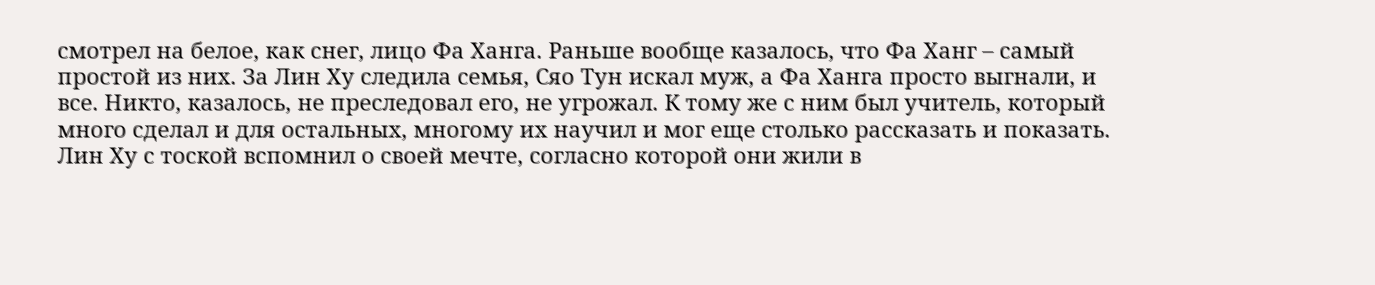смотрел на белое, как снег, лицо Фа Ханга. Раньше вообще казалось, что Фа Ханг – самый простой из них. За Лин Ху следила семья, Сяо Тун искал муж, а Фа Ханга просто выгнали, и все. Никто, казалось, не преследовал его, не угрожал. К тому же с ним был учитель, который много сделал и для остальных, многому их научил и мог еще столько рассказать и показать. Лин Ху с тоской вспомнил о своей мечте, согласно которой они жили в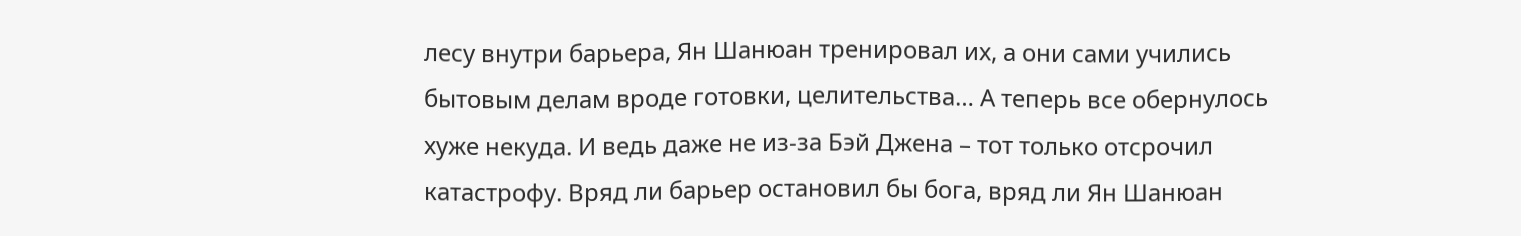лесу внутри барьера, Ян Шанюан тренировал их, а они сами учились бытовым делам вроде готовки, целительства… А теперь все обернулось хуже некуда. И ведь даже не из-за Бэй Джена – тот только отсрочил катастрофу. Вряд ли барьер остановил бы бога, вряд ли Ян Шанюан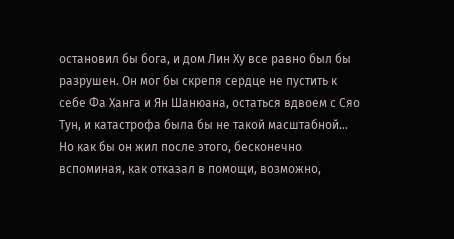остановил бы бога, и дом Лин Ху все равно был бы разрушен. Он мог бы скрепя сердце не пустить к себе Фа Ханга и Ян Шанюана, остаться вдвоем с Сяо Тун, и катастрофа была бы не такой масштабной… Но как бы он жил после этого, бесконечно вспоминая, как отказал в помощи, возможно,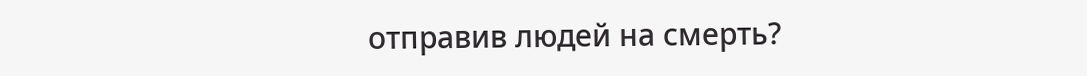отправив людей на смерть?